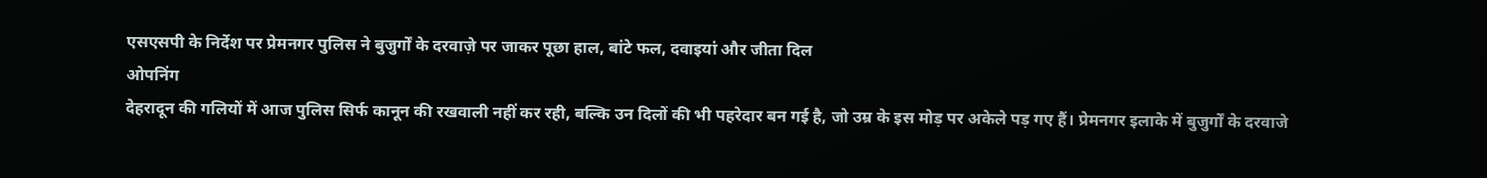एसएसपी के निर्देश पर प्रेमनगर पुलिस ने बुजुर्गों के दरवाज़े पर जाकर पूछा हाल, बांटे फल, दवाइयां और जीता दिल
ओपनिंग
देहरादून की गलियों में आज पुलिस सिर्फ कानून की रखवाली नहीं कर रही, बल्कि उन दिलों की भी पहरेदार बन गई है, जो उम्र के इस मोड़ पर अकेले पड़ गए हैं। प्रेमनगर इलाके में बुजुर्गों के दरवाजे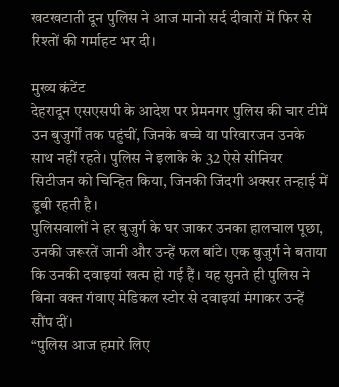खटखटाती दून पुलिस ने आज मानो सर्द दीवारों में फिर से रिश्तों की गर्माहट भर दी।

मुख्य कंटेंट
देहरादून एसएसपी के आदेश पर प्रेमनगर पुलिस की चार टीमें उन बुजुर्गों तक पहुंचीं, जिनके बच्चे या परिवारजन उनके साथ नहीं रहते। पुलिस ने इलाके के 32 ऐसे सीनियर सिटीजन को चिन्हित किया, जिनकी जिंदगी अक्सर तन्हाई में डूबी रहती है।
पुलिसवालों ने हर बुजुर्ग के घर जाकर उनका हालचाल पूछा, उनकी जरूरतें जानी और उन्हें फल बांटे। एक बुजुर्ग ने बताया कि उनकी दवाइयां खत्म हो गई हैं। यह सुनते ही पुलिस ने बिना वक्त गंवाए मेडिकल स्टोर से दवाइयां मंगाकर उन्हें सौंप दीं।
“पुलिस आज हमारे लिए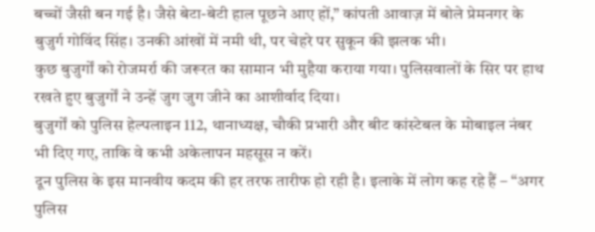बच्चों जैसी बन गई है। जैसे बेटा-बेटी हाल पूछने आए हों,” कांपती आवाज़ में बोले प्रेमनगर के बुजुर्ग गोविंद सिंह। उनकी आंखों में नमी थी, पर चेहरे पर सुकून की झलक भी।
कुछ बुजुर्गों को रोजमर्रा की जरूरत का सामान भी मुहैया कराया गया। पुलिसवालों के सिर पर हाथ रखते हुए बुजुर्गों ने उन्हें जुग जुग जीने का आशीर्वाद दिया।
बुजुर्गों को पुलिस हेल्पलाइन 112, थानाध्यक्ष, चौकी प्रभारी और बीट कांस्टेबल के मोबाइल नंबर भी दिए गए, ताकि वे कभी अकेलापन महसूस न करें।
दून पुलिस के इस मानवीय कदम की हर तरफ तारीफ हो रही है। इलाके में लोग कह रहे हैं – “अगर पुलिस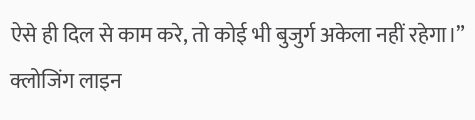ऐसे ही दिल से काम करे, तो कोई भी बुजुर्ग अकेला नहीं रहेगा।”
क्लोजिंग लाइन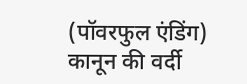(पॉवरफुल एंडिंग)
कानून की वर्दी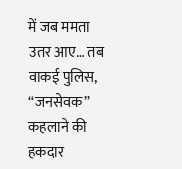में जब ममता उतर आए… तब वाकई पुलिस, “जनसेवक” कहलाने की हकदार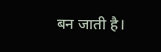बन जाती है।